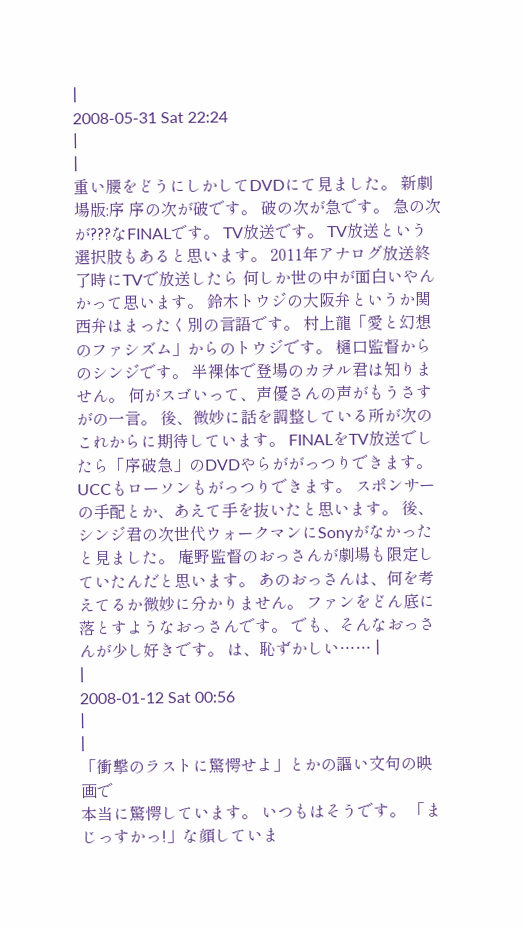|
2008-05-31 Sat 22:24
|
|
重い腰をどうにしかしてDVDにて見ました。 新劇場版:序 序の次が破です。 破の次が急です。 急の次が???なFINALです。 TV放送です。 TV放送という選択肢もあると思います。 2011年アナログ放送終了時にTVで放送したら 何しか世の中が面白いやんかって思います。 鈴木トウジの大阪弁というか関西弁はまったく別の言語です。 村上龍「愛と幻想のファシズム」からのトウジです。 樋口監督からのシンジです。 半裸体で登場のカヲル君は知りません。 何がスゴいって、声優さんの声がもうさすがの一言。 後、微妙に話を調整している所が次のこれからに期待しています。 FINALをTV放送でしたら「序破急」のDVDやらががっつりできます。 UCCもローソンもがっつりできます。 スポンサーの手配とか、あえて手を抜いたと思います。 後、シンジ君の次世代ウォークマンにSonyがなかったと見ました。 庵野監督のおっさんが劇場も限定していたんだと思います。 あのおっさんは、何を考えてるか微妙に分かりません。 ファンをどん底に落とすようなおっさんです。 でも、そんなおっさんが少し好きです。 は、恥ずかしい…… |
|
2008-01-12 Sat 00:56
|
|
「衝撃のラストに驚愕せよ」とかの謳い文句の映画で
本当に驚愕しています。 いつもはそうです。 「まじっすかっ!」な顔していま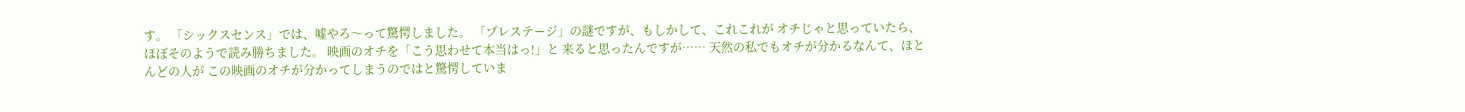す。 「シックスセンス」では、嘘やろ〜って驚愕しました。 「プレステージ」の謎ですが、もしかして、これこれが オチじゃと思っていたら、ほぼそのようで読み勝ちました。 映画のオチを「こう思わせて本当はっ!」と 来ると思ったんですが…… 天然の私でもオチが分かるなんて、ほとんどの人が この映画のオチが分かってしまうのではと驚愕していま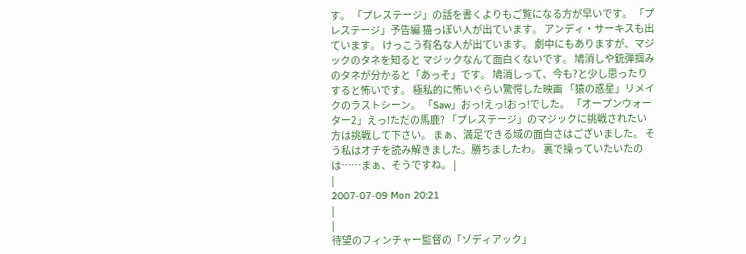す。 「プレステージ」の話を書くよりもご覧になる方が早いです。 「プレステージ」予告編 猫っぽい人が出ています。 アンディ・サーキスも出ています。 けっこう有名な人が出ています。 劇中にもありますが、マジックのタネを知ると マジックなんて面白くないです。 鳩消しや銃弾掴みのタネが分かると「あっそ」です。 鳩消しって、今も?と少し思ったりすると怖いです。 極私的に怖いぐらい驚愕した映画 「猿の惑星」リメイクのラストシーン。 「Saw」おっ!えっ!おっ!でした。 「オープンウォーター2」えっ!ただの馬鹿? 「プレステージ」のマジックに挑戦されたい方は挑戦して下さい。 まぁ、満足できる域の面白さはございました。 そう私はオチを読み解きました。勝ちましたわ。 裏で操っていたいたのは……まぁ、そうですね。 |
|
2007-07-09 Mon 20:21
|
|
待望のフィンチャー監督の「ゾディアック」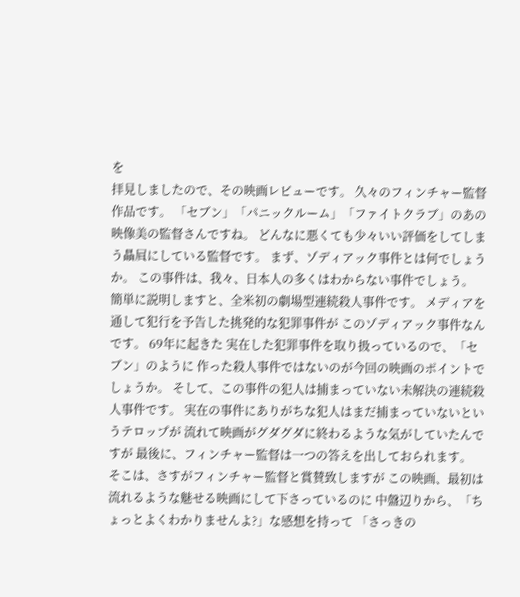を
拝見しましたので、その映画レビューです。 久々のフィンチャー監督作品です。 「セブン」「パニックルーム」「ファイトクラブ」のあの 映像美の監督さんですね。 どんなに悪くても少々いい評価をしてしまう贔屓にしている監督です。 まず、ゾディアック事件とは何でしょうか。 この事件は、我々、日本人の多くはわからない事件でしょう。 簡単に説明しますと、全米初の劇場型連続殺人事件です。 メディアを通して犯行を予告した挑発的な犯罪事件が このゾディアック事件なんです。 69年に起きた 実在した犯罪事件を取り扱っているので、「セブン」のように 作った殺人事件ではないのが今回の映画のポイントでしょうか。 そして、この事件の犯人は捕まっていない未解決の連続殺人事件です。 実在の事件にありがちな犯人はまだ捕まっていないというテロップが 流れて映画がグダグダに終わるような気がしていたんですが 最後に、フィンチャー監督は一つの答えを出しておられます。 そこは、さすがフィンチャー監督と賞賛致しますが この映画、最初は流れるような魅せる映画にして下さっているのに 中盤辺りから、「ちょっとよくわかりませんよ?」な感想を持って 「さっきの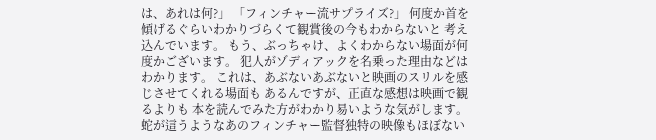は、あれは何?」 「フィンチャー流サプライズ?」 何度か首を傾げるぐらいわかりづらくて観賞後の今もわからないと 考え込んでいます。 もう、ぶっちゃけ、よくわからない場面が何度かございます。 犯人がゾディアックを名乗った理由などはわかります。 これは、あぶないあぶないと映画のスリルを感じさせてくれる場面も あるんですが、正直な感想は映画で観るよりも 本を読んでみた方がわかり易いような気がします。 蛇が這うようなあのフィンチャー監督独特の映像もほぼない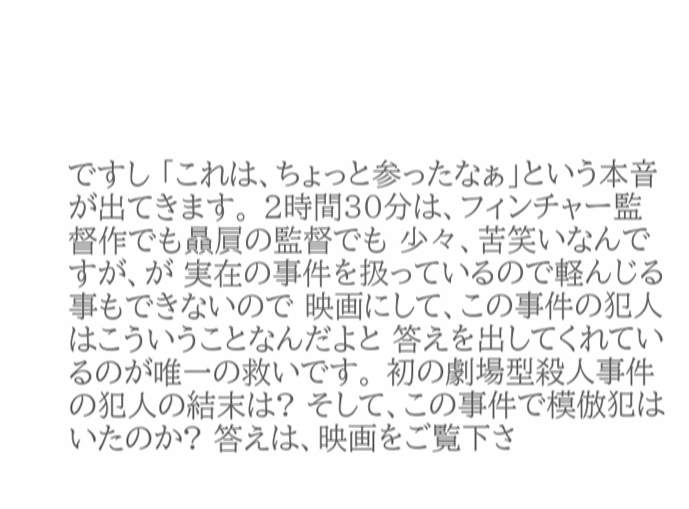ですし 「これは、ちょっと参ったなぁ」という本音が出てきます。 2時間30分は、フィンチャー監督作でも贔屓の監督でも 少々、苦笑いなんですが、が 実在の事件を扱っているので軽んじる事もできないので 映画にして、この事件の犯人はこういうことなんだよと 答えを出してくれているのが唯一の救いです。 初の劇場型殺人事件の犯人の結末は? そして、この事件で模倣犯はいたのか? 答えは、映画をご覧下さ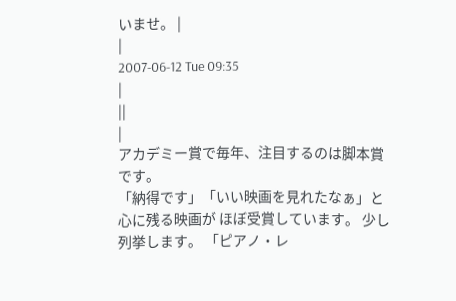いませ。 |
|
2007-06-12 Tue 09:35
|
||
|
アカデミー賞で毎年、注目するのは脚本賞です。
「納得です」「いい映画を見れたなぁ」と心に残る映画が ほぼ受賞しています。 少し列挙します。 「ピアノ・レ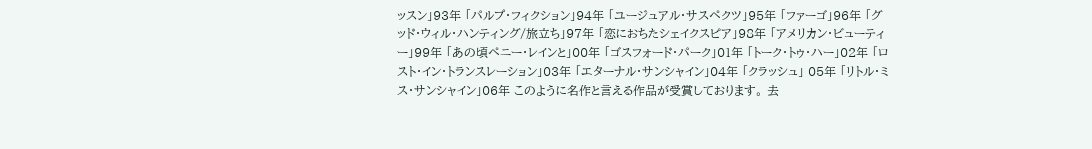ッスン」93年 「パルプ・フィクション」94年 「ユージュアル・サスペクツ」95年 「ファーゴ」96年 「グッド・ウィル・ハンティング/旅立ち」97年 「恋におちたシェイクスピア」98年 「アメリカン・ビューティー」99年 「あの頃ペニー・レインと」00年 「ゴスフォード・パーク」01年 「トーク・トゥ・ハー」02年 「ロスト・イン・トランスレーション」03年 「エターナル・サンシャイン」04年 「クラッシュ」 05年 「リトル・ミス・サンシャイン」06年 このように名作と言える作品が受賞しております。 去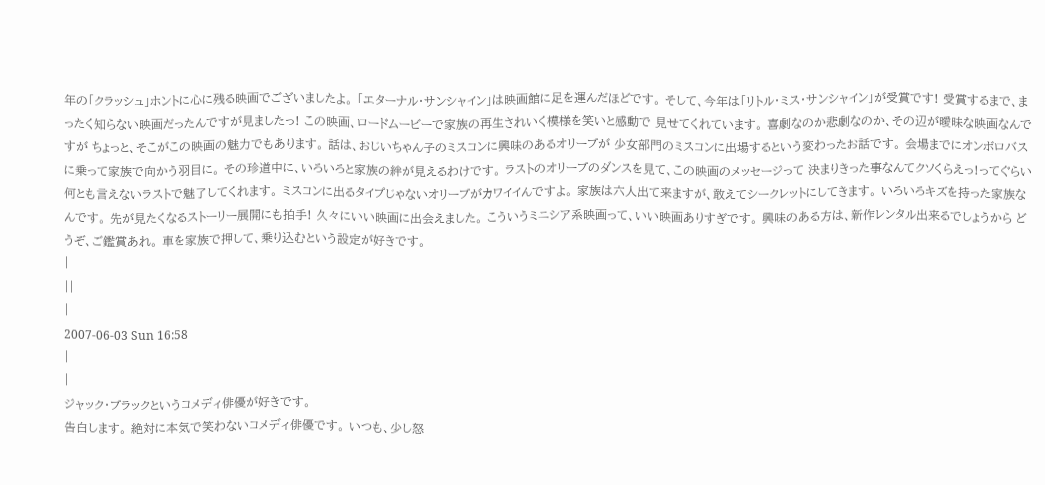年の「クラッシュ」ホントに心に残る映画でございましたよ。 「エターナル・サンシャイン」は映画館に足を運んだほどです。 そして、今年は「リトル・ミス・サンシャイン」が受賞です! 受賞するまで、まったく知らない映画だったんですが見ましたっ! この映画、ロードムービーで家族の再生されいく模様を笑いと感動で 見せてくれています。 喜劇なのか悲劇なのか、その辺が曖昧な映画なんですが ちょっと、そこがこの映画の魅力でもあります。 話は、おじいちゃん子のミスコンに興味のあるオリーブが 少女部門のミスコンに出場するという変わったお話です。 会場までにオンボロバスに乗って家族で向かう羽目に。 その珍道中に、いろいろと家族の絆が見えるわけです。 ラストのオリーブのダンスを見て、この映画のメッセージって 決まりきった事なんてクソくらえっ!ってぐらい 何とも言えないラストで魅了してくれます。 ミスコンに出るタイプじゃないオリーブがカワイイんですよ。 家族は六人出て来ますが、敢えてシークレットにしてきます。 いろいろキズを持った家族なんです。 先が見たくなるストーリー展開にも拍手! 久々にいい映画に出会えました。 こういうミニシア系映画って、いい映画ありすぎです。 興味のある方は、新作レンタル出来るでしょうから どうぞ、ご鑑賞あれ。 車を家族で押して、乗り込むという設定が好きです。
|
||
|
2007-06-03 Sun 16:58
|
|
ジャック・ブラックというコメディ俳優が好きです。
告白します。 絶対に本気で笑わないコメディ俳優です。 いつも、少し怒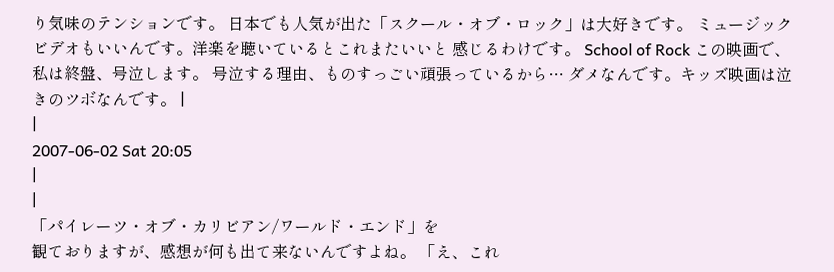り気味のテンションです。 日本でも人気が出た「スクール・オブ・ロック」は大好きです。 ミュージックビデオもいいんです。洋楽を聴いているとこれまたいいと 感じるわけです。 School of Rock この映画で、私は終盤、号泣します。 号泣する理由、ものすっごい頑張っているから… ダメなんです。キッズ映画は泣きのツボなんです。 |
|
2007-06-02 Sat 20:05
|
|
「パイレーツ・オブ・カリビアン/ワールド・エンド」を
観ておりますが、感想が何も出て来ないんですよね。 「え、これ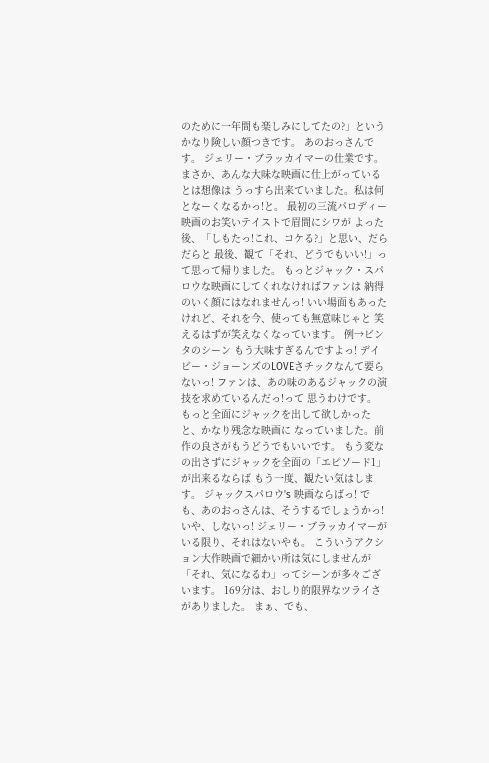のために一年間も楽しみにしてたの?」という かなり険しい顔つきです。 あのおっさんです。 ジェリー・ブラッカイマーの仕業です。 まさか、あんな大味な映画に仕上がっているとは想像は うっすら出来ていました。私は何となーくなるかっ!と。 最初の三流パロディー映画のお笑いテイストで眉間にシワが よった後、「しもたっ!これ、コケる?」と思い、だらだらと 最後、観て「それ、どうでもいい!」って思って帰りました。 もっとジャック・スパロウな映画にしてくれなければファンは 納得のいく顔にはなれませんっ! いい場面もあったけれど、それを今、使っても無意味じゃと 笑えるはずが笑えなくなっています。 例→ビンタのシーン もう大味すぎるんですよっ! デイビー・ジョーンズのLOVEさチックなんて要らないっ! ファンは、あの味のあるジャックの演技を求めているんだっ!って 思うわけです。 もっと全面にジャックを出して欲しかったと、かなり残念な映画に なっていました。前作の良さがもうどうでもいいです。 もう変なの出さずにジャックを全面の「エピソード1」が出来るならば もう一度、観たい気はします。 ジャックスパロウ's 映画ならばっ! でも、あのおっさんは、そうするでしょうかっ!いや、しないっ! ジェリー・ブラッカイマーがいる限り、それはないやも。 こういうアクション大作映画で細かい所は気にしませんが 「それ、気になるわ」ってシーンが多々ございます。 169分は、おしり的限界なツライさがありました。 まぁ、でも、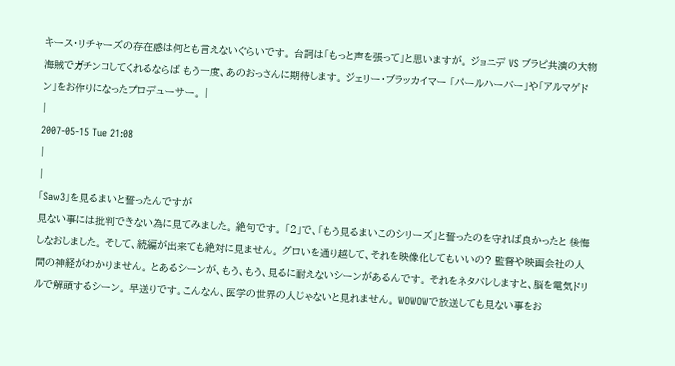キース・リチャーズの存在感は何とも言えないぐらいです。 台詞は「もっと声を張って」と思いますが。 ジョニデ VS ブラピ共演の大物海賊でガチンコしてくれるならば もう一度、あのおっさんに期待します。 ジェリー・ブラッカイマー 「パールハーバー」や「アルマゲドン」をお作りになったプロデューサー。 |
|
2007-05-15 Tue 21:08
|
|
「Saw3」を見るまいと誓ったんですが
見ない事には批判できない為に見てみました。 絶句です。 「2」で、「もう見るまいこのシリーズ」と誓ったのを守れば良かったと 後悔しなおしました。 そして、続編が出来ても絶対に見ません。 グロいを通り越して、それを映像化してもいいの? 監督や映画会社の人間の神経がわかりません。 とあるシーンが、もう、もう、見るに耐えないシーンがあるんです。 それをネタバレしますと、脳を電気ドリルで解頭するシーン。 早送りです。こんなん、医学の世界の人じゃないと見れません。 WOWOWで放送しても見ない事をお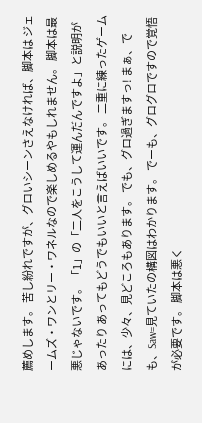薦めします。 苦し紛れですが、グロいシーンさえなければ、脚本は ジェームズ・ワンとリー・ワネルなので楽しめるやもしれません。 脚本は最悪じゃないです。 「1」の「二人をこうして運んだんですよ」と説明があったり あってもどうでもいいと言えばいいです。 二重に練ったゲームには、少々、見どころもあります。 でも、グロ過ぎますっ! まぁ、でも、Saw=見ていたの構図はわかります。 でーも、グログロですので覚悟が必要です。 脚本は悪く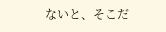ないと、そこだ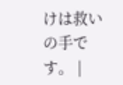けは救いの手です。 |